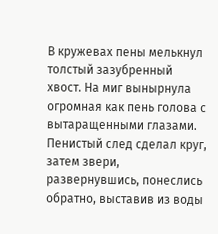В кружевах пены мелькнул толстый зазубренный хвост. На миг вынырнула огромная как пень голова с вытаращенными глазами. Пенистый след сделал круг, затем звери, развернувшись, понеслись обратно, выставив из воды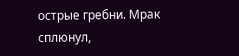острые гребни. Мрак сплюнул,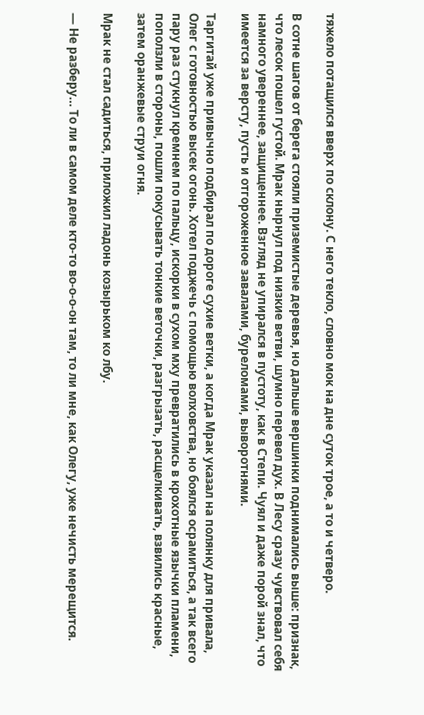тяжело потащился вверх по склону. С него текло, словно мок на дне суток трое, а то и четверо.

В сотне шагов от берега стояли приземистые деревья, но дальше вершинки поднимались выше: признак, что лесок пошел густой. Мрак нырнул под низкие ветви, шумно перевел дух. В Лесу сразу чувствовал себя намного увереннее, защищеннее. Взгляд не упирался в пустоту, как в Степи. Чуял и даже порой знал, что имеется за версту, пусть и отгороженное завалами, буреломами, выворотнями.

Таргитай уже привычно подбирал по дороге сухие ветки, а когда Мрак указал на полянку для привала, Олег с готовностью высек огонь. Хотел поджечь с помощью волховства, но боялся осрамиться, а так всего пару раз стукнул кремнем по пальцу, искорки в сухом мху превратились в крохотные язычки пламени, поползли в стороны, пошли покусывать тонкие веточки, разгрызать, расщелкивать, взвились красные, затем оранжевые струи огня.

Мрак не стал садиться, приложил ладонь козырьком ко лбу.

— Не разберу… То ли в самом деле кто-то во-о-о-он там, то ли мне, как Олегу, уже нечисть мерещится.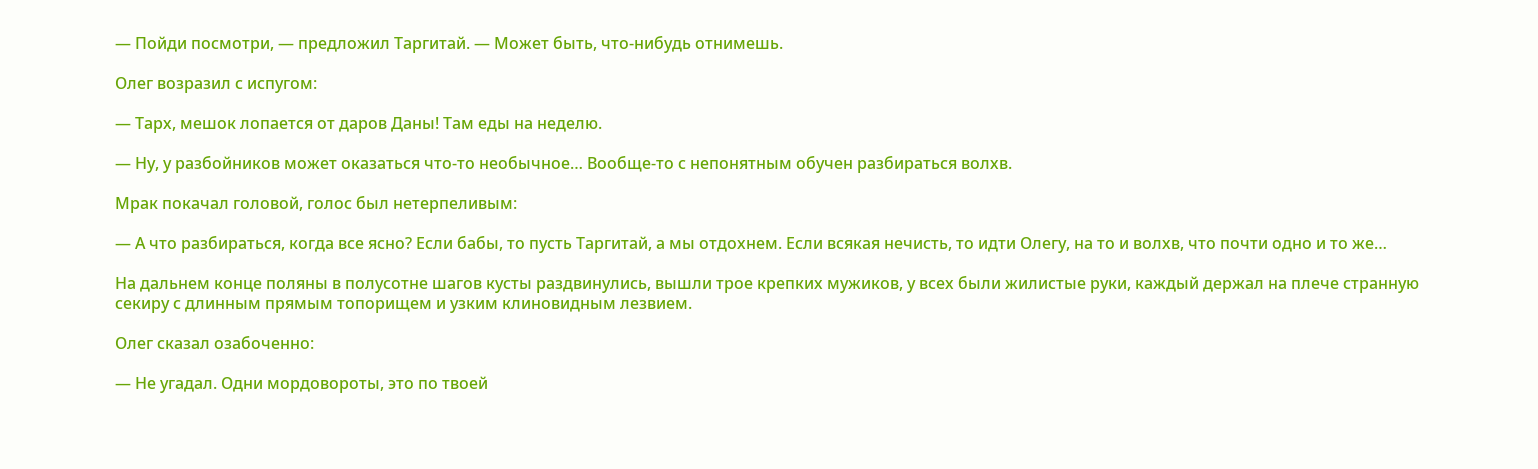— Пойди посмотри, — предложил Таргитай. — Может быть, что-нибудь отнимешь.

Олег возразил с испугом:

— Тарх, мешок лопается от даров Даны! Там еды на неделю.

— Ну, у разбойников может оказаться что-то необычное… Вообще-то с непонятным обучен разбираться волхв.

Мрак покачал головой, голос был нетерпеливым:

— А что разбираться, когда все ясно? Если бабы, то пусть Таргитай, а мы отдохнем. Если всякая нечисть, то идти Олегу, на то и волхв, что почти одно и то же…

На дальнем конце поляны в полусотне шагов кусты раздвинулись, вышли трое крепких мужиков, у всех были жилистые руки, каждый держал на плече странную секиру с длинным прямым топорищем и узким клиновидным лезвием.

Олег сказал озабоченно:

— Не угадал. Одни мордовороты, это по твоей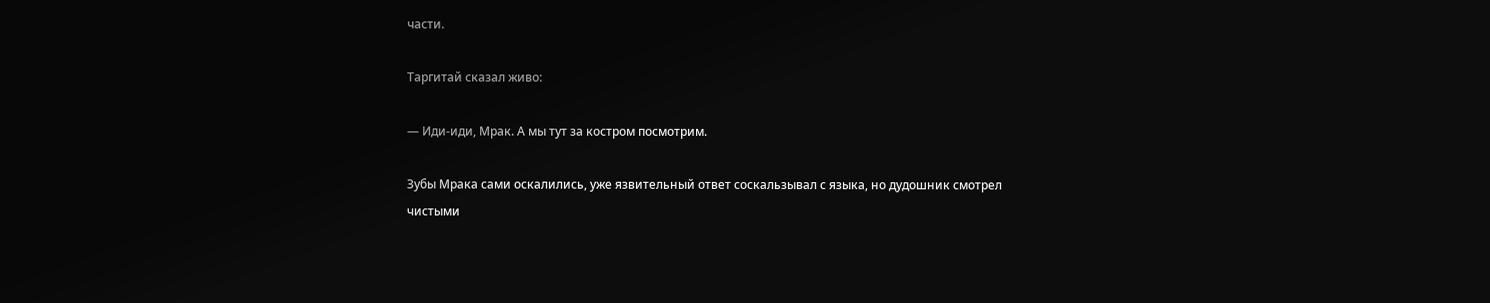части.

Таргитай сказал живо:

— Иди-иди, Мрак. А мы тут за костром посмотрим.

Зубы Мрака сами оскалились, уже язвительный ответ соскальзывал с языка, но дудошник смотрел чистыми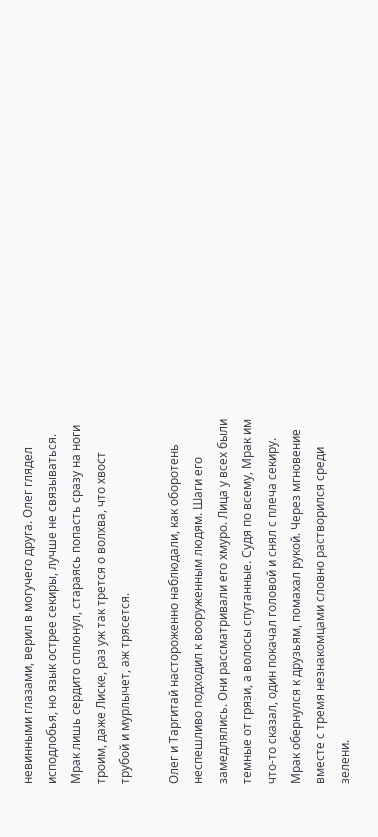невинными глазами, верил в могучего друга. Олег глядел исподлобья, но язык острее секиры, лучше не связываться. Мрак лишь сердито сплюнул, стараясь попасть сразу на ноги троим, даже Лиске, раз уж так трется о волхва, что хвост трубой и мурлычет, аж трясется.

Олег и Таргитай настороженно наблюдали, как оборотень неспешливо подходил к вооруженным людям. Шаги его замедлялись. Они рассматривали его хмуро. Лица у всех были темные от грязи, а волосы спутанные. Судя по всему, Мрак им что-то сказал, один покачал головой и снял с плеча секиру. Мрак обернулся к друзьям, помахал рукой. Через мгновение вместе с тремя незнакомцами словно растворился среди зелени.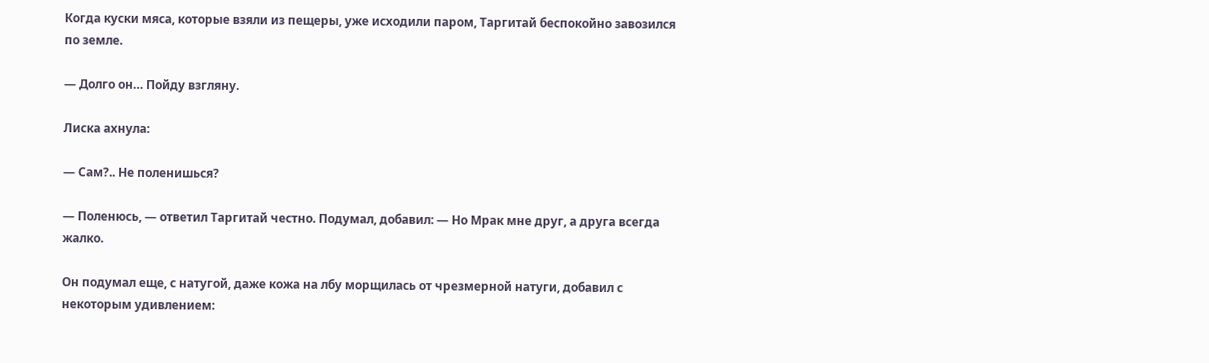Когда куски мяса, которые взяли из пещеры, уже исходили паром, Таргитай беспокойно завозился по земле.

— Долго он… Пойду взгляну.

Лиска ахнула:

— Сам?.. Не поленишься?

— Поленюсь, — ответил Таргитай честно. Подумал, добавил: — Но Мрак мне друг, а друга всегда жалко.

Он подумал еще, с натугой, даже кожа на лбу морщилась от чрезмерной натуги, добавил с некоторым удивлением: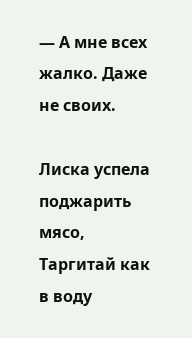— А мне всех жалко. Даже не своих.

Лиска успела поджарить мясо, Таргитай как в воду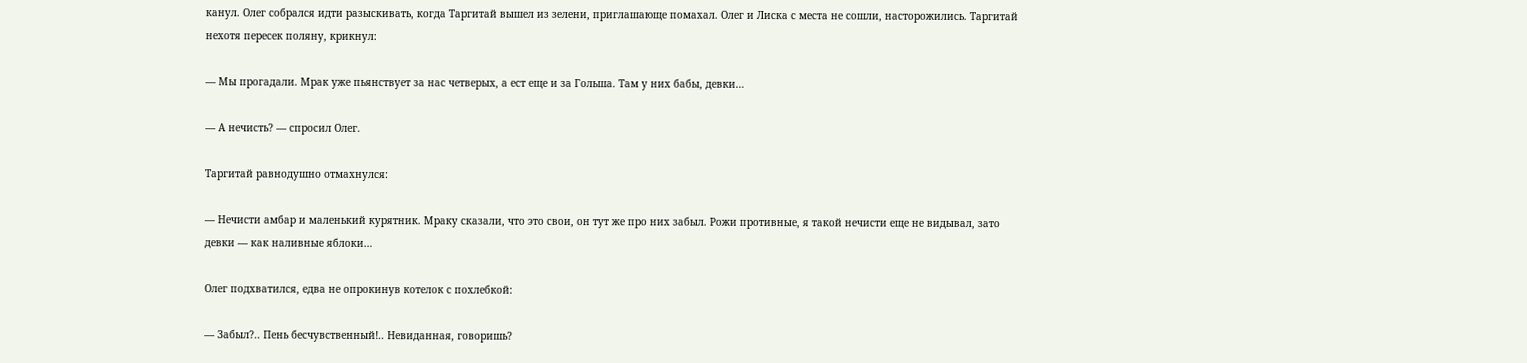канул. Олег собрался идти разыскивать, когда Таргитай вышел из зелени, приглашающе помахал. Олег и Лиска с места не сошли, насторожились. Таргитай нехотя пересек поляну, крикнул:

— Мы прогадали. Мрак уже пьянствует за нас четверых, а ест еще и за Гольша. Там у них бабы, девки…

— А нечисть? — спросил Олег.

Таргитай равнодушно отмахнулся:

— Нечисти амбар и маленький курятник. Мраку сказали, что это свои, он тут же про них забыл. Рожи противные, я такой нечисти еще не видывал, зато девки — как наливные яблоки…

Олег подхватился, едва не опрокинув котелок с похлебкой:

— Забыл?.. Пень бесчувственный!.. Невиданная, говоришь?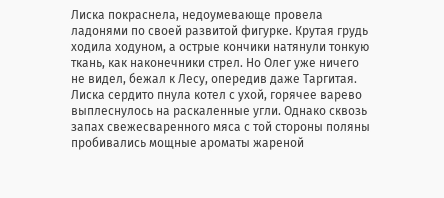Лиска покраснела, недоумевающе провела ладонями по своей развитой фигурке. Крутая грудь ходила ходуном, а острые кончики натянули тонкую ткань, как наконечники стрел. Но Олег уже ничего не видел, бежал к Лесу, опередив даже Таргитая. Лиска сердито пнула котел с ухой, горячее варево выплеснулось на раскаленные угли. Однако сквозь запах свежесваренного мяса с той стороны поляны пробивались мощные ароматы жареной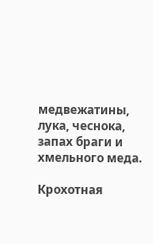медвежатины, лука, чеснока, запах браги и хмельного меда.

Крохотная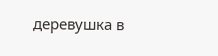деревушка в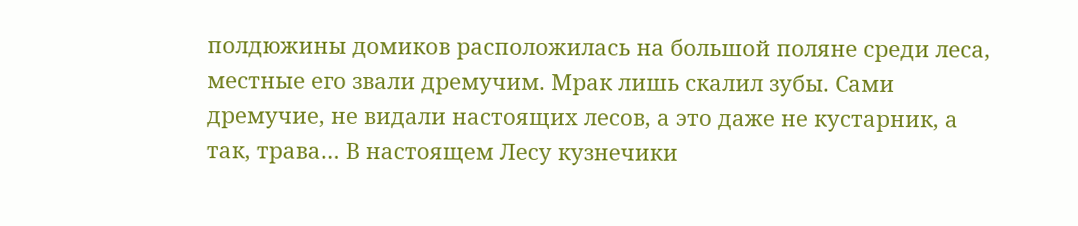полдюжины домиков расположилась на большой поляне среди леса, местные его звали дремучим. Мрак лишь скалил зубы. Сами дремучие, не видали настоящих лесов, а это даже не кустарник, а так, трава… В настоящем Лесу кузнечики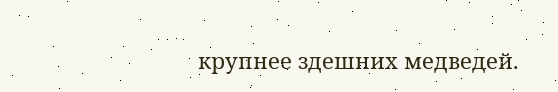крупнее здешних медведей.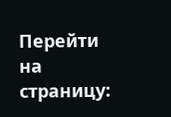Перейти на страницу: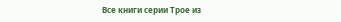Все книги серии Трое из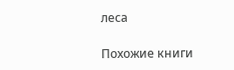леса

Похожие книги